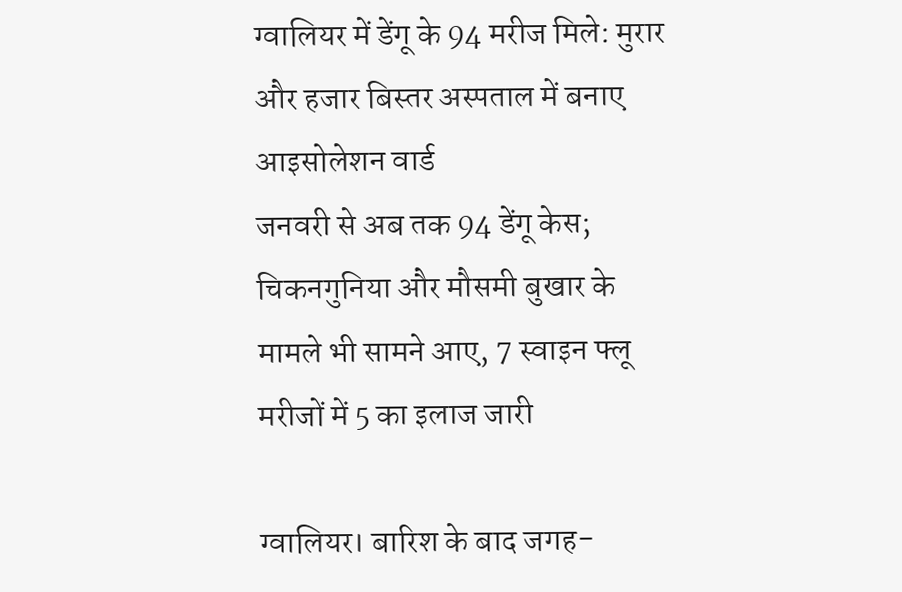ग्वालियर में डेंगू के 94 मरीज मिले: मुरार और हजार बिस्तर अस्पताल में बनाए आइसोलेशन वार्ड
जनवरी से अब तक 94 डेंगू केस; चिकनगुनिया और मौसमी बुखार के मामले भी सामने आए, 7 स्वाइन फ्लू मरीजों में 5 का इलाज जारी

ग्वालियर। बारिश के बाद जगह-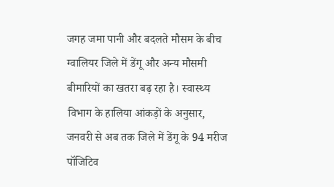जगह जमा पानी और बदलते मौसम के बीच ग्वालियर जिले में डेंगू और अन्य मौसमी बीमारियों का खतरा बढ़ रहा है। स्वास्थ्य विभाग के हालिया आंकड़ों के अनुसार, जनवरी से अब तक जिले में डेंगू के 94 मरीज पॉजिटिव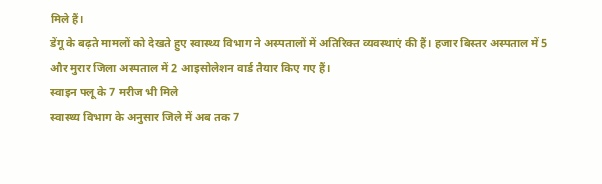मिले हैं।
डेंगू के बढ़ते मामलों को देखते हुए स्वास्थ्य विभाग ने अस्पतालों में अतिरिक्त व्यवस्थाएं की हैं। हजार बिस्तर अस्पताल में 5 और मुरार जिला अस्पताल में 2 आइसोलेशन वार्ड तैयार किए गए हैं।
स्वाइन फ्लू के 7 मरीज भी मिले
स्वास्थ्य विभाग के अनुसार जिले में अब तक 7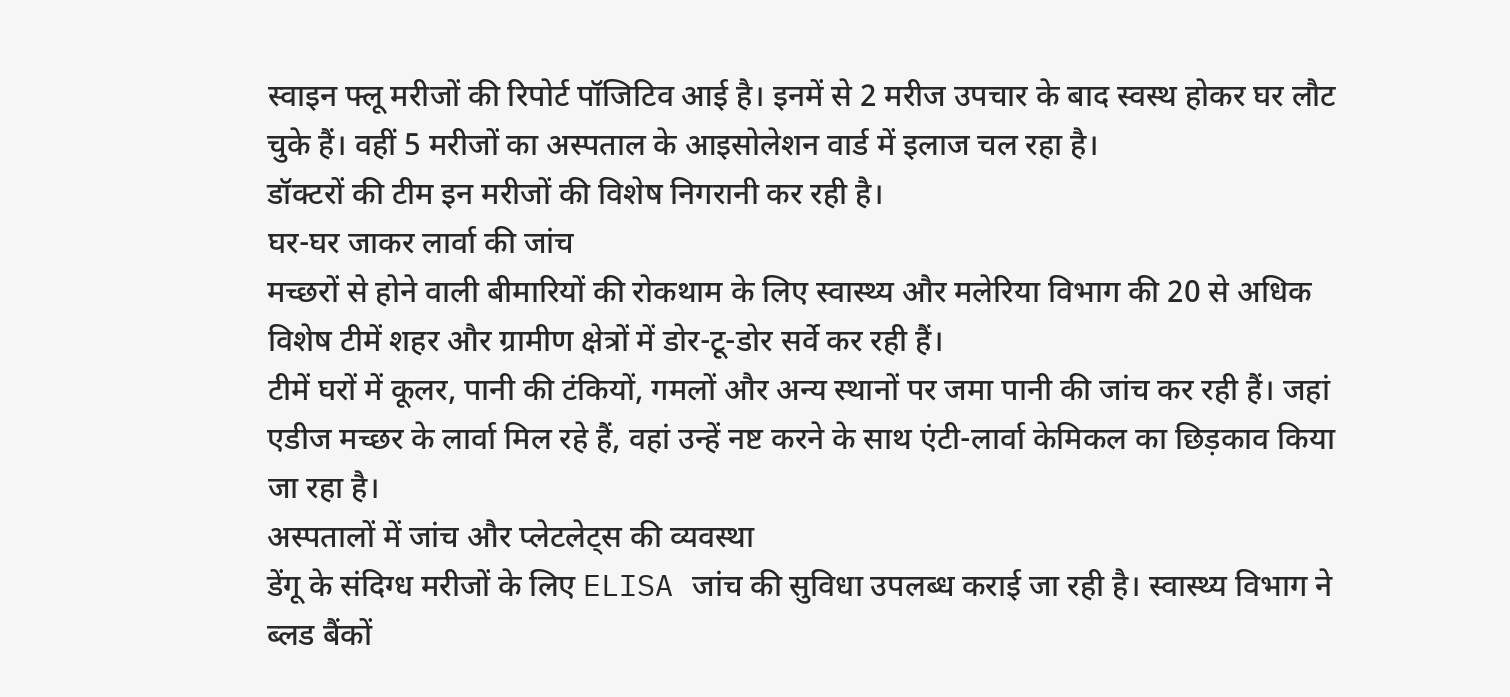स्वाइन फ्लू मरीजों की रिपोर्ट पॉजिटिव आई है। इनमें से 2 मरीज उपचार के बाद स्वस्थ होकर घर लौट चुके हैं। वहीं 5 मरीजों का अस्पताल के आइसोलेशन वार्ड में इलाज चल रहा है।
डॉक्टरों की टीम इन मरीजों की विशेष निगरानी कर रही है।
घर-घर जाकर लार्वा की जांच
मच्छरों से होने वाली बीमारियों की रोकथाम के लिए स्वास्थ्य और मलेरिया विभाग की 20 से अधिक विशेष टीमें शहर और ग्रामीण क्षेत्रों में डोर-टू-डोर सर्वे कर रही हैं।
टीमें घरों में कूलर, पानी की टंकियों, गमलों और अन्य स्थानों पर जमा पानी की जांच कर रही हैं। जहां एडीज मच्छर के लार्वा मिल रहे हैं, वहां उन्हें नष्ट करने के साथ एंटी-लार्वा केमिकल का छिड़काव किया जा रहा है।
अस्पतालों में जांच और प्लेटलेट्स की व्यवस्था
डेंगू के संदिग्ध मरीजों के लिए ELISA जांच की सुविधा उपलब्ध कराई जा रही है। स्वास्थ्य विभाग ने ब्लड बैंकों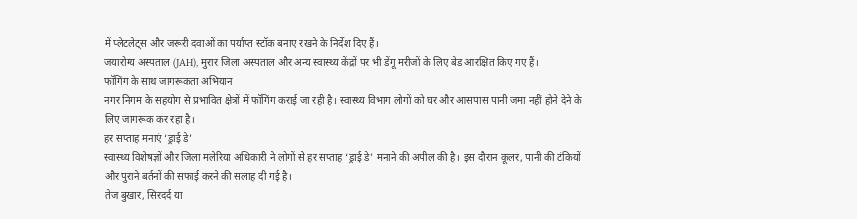में प्लेटलेट्स और जरूरी दवाओं का पर्याप्त स्टॉक बनाए रखने के निर्देश दिए हैं।
जयारोग्य अस्पताल (JAH), मुरार जिला अस्पताल और अन्य स्वास्थ्य केंद्रों पर भी डेंगू मरीजों के लिए बेड आरक्षित किए गए हैं।
फॉगिंग के साथ जागरूकता अभियान
नगर निगम के सहयोग से प्रभावित क्षेत्रों में फॉगिंग कराई जा रही है। स्वास्थ्य विभाग लोगों को घर और आसपास पानी जमा नहीं होने देने के लिए जागरूक कर रहा है।
हर सप्ताह मनाएं ‘ड्राई डे’
स्वास्थ्य विशेषज्ञों और जिला मलेरिया अधिकारी ने लोगों से हर सप्ताह ‘ड्राई डे’ मनाने की अपील की है। इस दौरान कूलर, पानी की टंकियों और पुराने बर्तनों की सफाई करने की सलाह दी गई है।
तेज बुखार, सिरदर्द या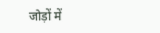जोड़ों में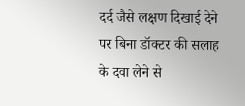दर्द जैसे लक्षण दिखाई देने पर बिना डॉक्टर की सलाह के दवा लेने से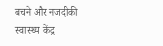बचने और नजदीकी स्वास्थ्य केंद्र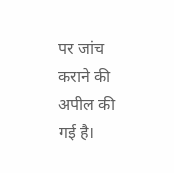पर जांच कराने की अपील की गई है।